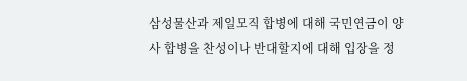삼성물산과 제일모직 합병에 대해 국민연금이 양사 합병을 찬성이나 반대할지에 대해 입장을 정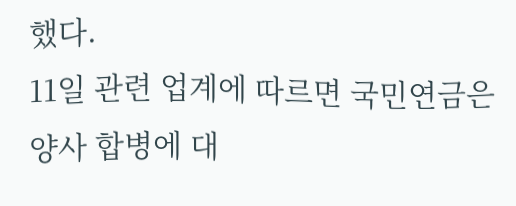했다.
11일 관련 업계에 따르면 국민연금은 양사 합병에 대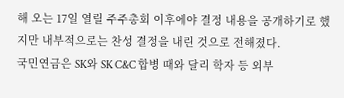해 오는 17일 열릴 주주총회 이후에야 결정 내용을 공개하기로 했지만 내부적으로는 찬성 결정을 내린 것으로 전해졌다.
국민연금은 SK와 SK C&C 합병 때와 달리 학자 등 외부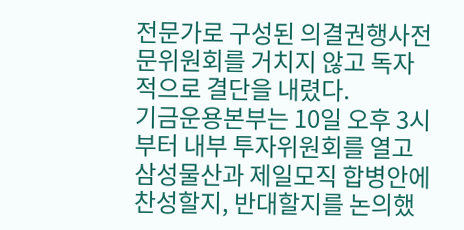전문가로 구성된 의결권행사전문위원회를 거치지 않고 독자적으로 결단을 내렸다.
기금운용본부는 10일 오후 3시부터 내부 투자위원회를 열고 삼성물산과 제일모직 합병안에 찬성할지, 반대할지를 논의했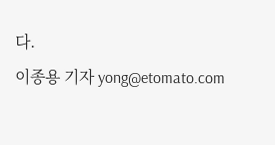다.
이종용 기자 yong@etomato.com